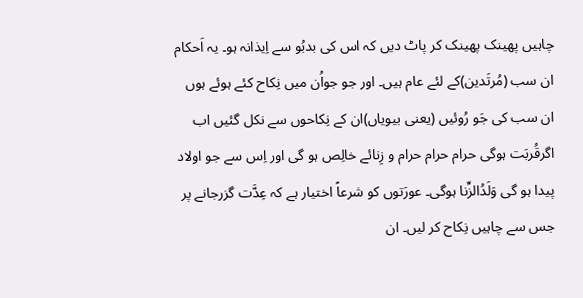چاہیں پھینک پھینک کر پاٹ دیں کہ اس کی بدبُو سے اِیذانہ ہو۔ یہ اَحکام ان سب (مُرتَدین)کے لئے عام ہیں۔ اور جو جواُن میں نِکاح کئے ہوئے ہوں ان سب کی جَو رُوئیں (یعنی بیویاں)ان کے نِکاحوں سے نکل گئیں اب اگرقُربَت ہوگی حرام حرام حرام و زِنائے خالِص ہو گی اور اِس سے جو اولاد پیدا ہو گی وَلَدُالزِّنا ہوگی۔ عورَتوں کو شرعاً اختیار ہے کہ عِدَّت گزرجانے پر جس سے چاہیں نِکاح کر لیں۔ ان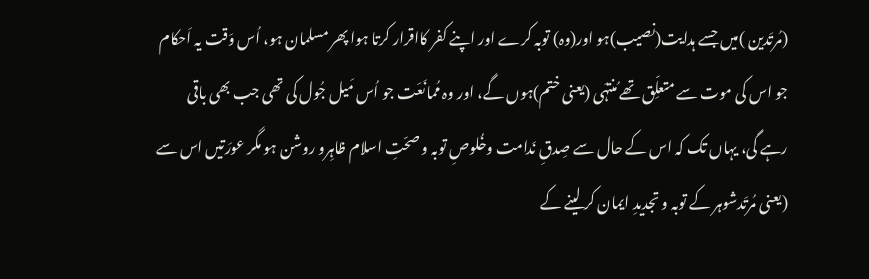(مُرتَدین )میں جسے ہدایت(نصیب)ہو اور(وہ) توبہ کرے اور اپنے کفر کااقرار کرتا ہوا پھر مسلمان ہو، اُس وَقت یہ اَحکام جو اس کی موت سے متعلِّق تھے مُنتہَی (یعنی ختم)ہوں گے، اور وہ مُمانَعَت جو اُس مَیل جُول کی تھی جب بھی باقی رہے گی، یہاں تک کہ اس کے حال سے صِدقِ نَدامت وخُلوصِ توبہ و صحّتِ اسلام ظاہِرو روشن ہو مگر عورَتیں اس سے (یعنی مُرتَدشوہر کے توبہ و تجدیدِ ایمان کر لینے کے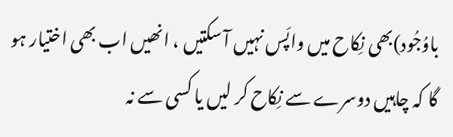باوُجُود)بھی نِکاح میں واپَس نہیں آ سکتیں ، انھیں اب بھی اختیار ہو گا کہ چاہیں دوسرے سے نِکاح کر لیں یا کسی سے نہ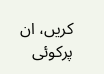کریں، ان پرکوئی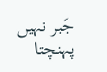جَبر نہیں پہنچتا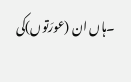۔ہاں ان (عورَتوں)کی